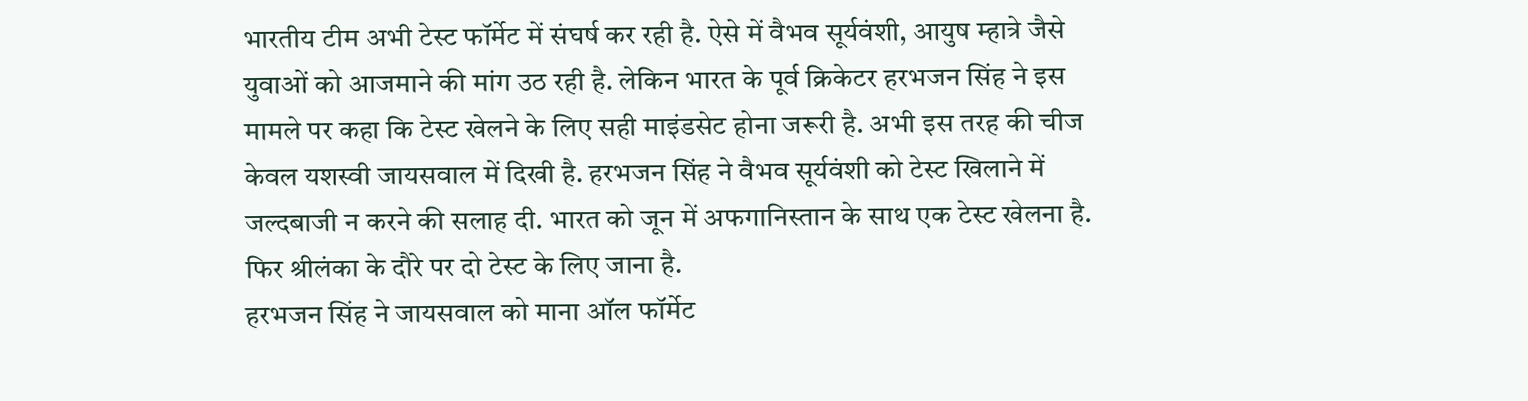भारतीय टीम अभी टेस्ट फॉर्मेट में संघर्ष कर रही है. ऐसे में वैभव सूर्यवंशी, आयुष म्हात्रे जैसे युवाओं को आजमाने की मांग उठ रही है. लेकिन भारत के पूर्व क्रिकेटर हरभजन सिंह ने इस मामले पर कहा कि टेस्ट खेलने के लिए सही माइंडसेट होना जरूरी है. अभी इस तरह की चीज केवल यशस्वी जायसवाल में दिखी है. हरभजन सिंह ने वैभव सूर्यवंशी को टेस्ट खिलाने में जल्दबाजी न करने की सलाह दी. भारत को जून में अफगानिस्तान के साथ एक टेस्ट खेलना है. फिर श्रीलंका के दौरे पर दो टेस्ट के लिए जाना है.
हरभजन सिंह ने जायसवाल को माना ऑल फॉर्मेट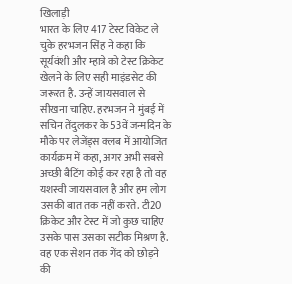खिलाड़ी
भारत के लिए 417 टेस्ट विकेट ले चुके हरभजन सिंह ने कहा कि सूर्यवंशी और म्हात्रे को टेस्ट क्रिकेट खेलने के लिए सही माइंडसेट की जरूरत है. उन्हें जायसवाल से सीखना चाहिए. हरभजन ने मुंबई में सचिन तेंदुलकर के 53वें जन्मदिन के मौके पर लेजेंड्स क्लब में आयोजित कार्यक्रम में कहा, अगर अभी सबसे अच्छी बैटिंग कोई कर रहा है तो वह यशस्वी जायसवाल है और हम लोग उसकी बात तक नहीं करते. टी20 क्रिकेट और टेस्ट में जो कुछ चाहिए उसके पास उसका सटीक मिश्रण है. वह एक सेशन तक गेंद को छोड़ने की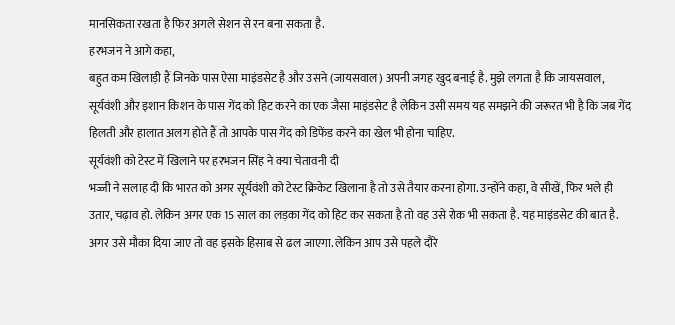मानसिकता रखता है फिर अगले सेशन से रन बना सकता है.
हरभजन ने आगे कहा,
बहुत कम खिलाड़ी हैं जिनके पास ऐसा माइंडसेट है और उसने (जायसवाल) अपनी जगह खुद बनाई है. मुझे लगता है कि जायसवाल, सूर्यवंशी और इशान किशन के पास गेंद को हिट करने का एक जैसा माइंडसेट है लेकिन उसी समय यह समझने की जरूरत भी है कि जब गेंद हिलती और हालात अलग होते हैं तो आपके पास गेंद को डिफेंड करने का खेल भी होना चाहिए.
सूर्यवंशी को टेस्ट में खिलाने पर हरभजन सिंह ने क्या चेतावनी दी
भज्जी ने सलाह दी कि भारत को अगर सूर्यवंशी को टेस्ट क्रिकेट खिलाना है तो उसे तैयार करना होगा. उन्होंने कहा, वे सीखें, फिर भले ही उतार, चढ़ाव हो. लेकिन अगर एक 15 साल का लड़का गेंद को हिट कर सकता है तो वह उसे रोक भी सकता है. यह माइंडसेट की बात है. अगर उसे मौका दिया जाए तो वह इसके हिसाब से ढल जाएगा. लेकिन आप उसे पहले दौरे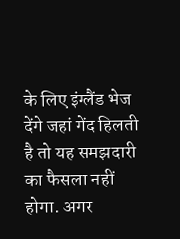के लिए इंग्लैंड भेज देंगे जहां गेंद हिलती है तो यह समझदारी का फैसला नहीं होगा. अगर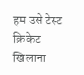हम उसे टेस्ट क्रिकेट खिलाना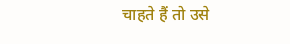चाहते हैं तो उसे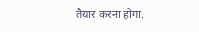तैयार करना होगा.